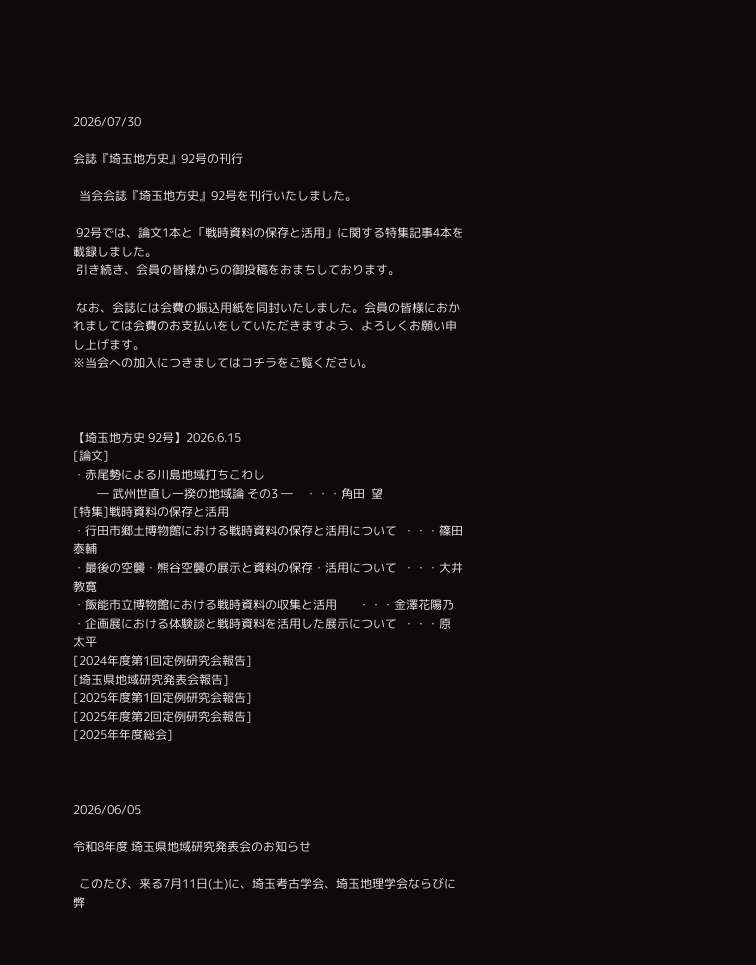2026/07/30

会誌『埼玉地方史』92号の刊行

  当会会誌『埼玉地方史』92号を刊行いたしました。

 92号では、論文1本と「戦時資料の保存と活用」に関する特集記事4本を載録しました。
 引き続き、会員の皆様からの御投稿をおまちしております。

 なお、会誌には会費の振込用紙を同封いたしました。会員の皆様におかれましては会費のお支払いをしていただきますよう、よろしくお願い申し上げます。
※当会への加入につきましてはコチラをご覧ください。



【埼玉地方史 92号】2026.6.15
[論文]
・赤尾勢による川島地域打ちこわし
        ― 武州世直し一揆の地域論 その3 ―    ・・・角田  望
[特集]戦時資料の保存と活用
・行田市郷土博物館における戦時資料の保存と活用について  ・・・篠田 泰輔
・最後の空襲・熊谷空襲の展示と資料の保存・活用について  ・・・大井 教寛
・飯能市立博物館における戦時資料の収集と活用       ・・・金澤花陽乃
・企画展における体験談と戦時資料を活用した展示について  ・・・原  太平
[2024年度第1回定例研究会報告]
[埼玉県地域研究発表会報告]
[2025年度第1回定例研究会報告]
[2025年度第2回定例研究会報告]
[2025年年度総会]



2026/06/05

令和8年度 埼玉県地域研究発表会のお知らせ

  このたび、来る7月11日(土)に、埼玉考古学会、埼玉地理学会ならびに弊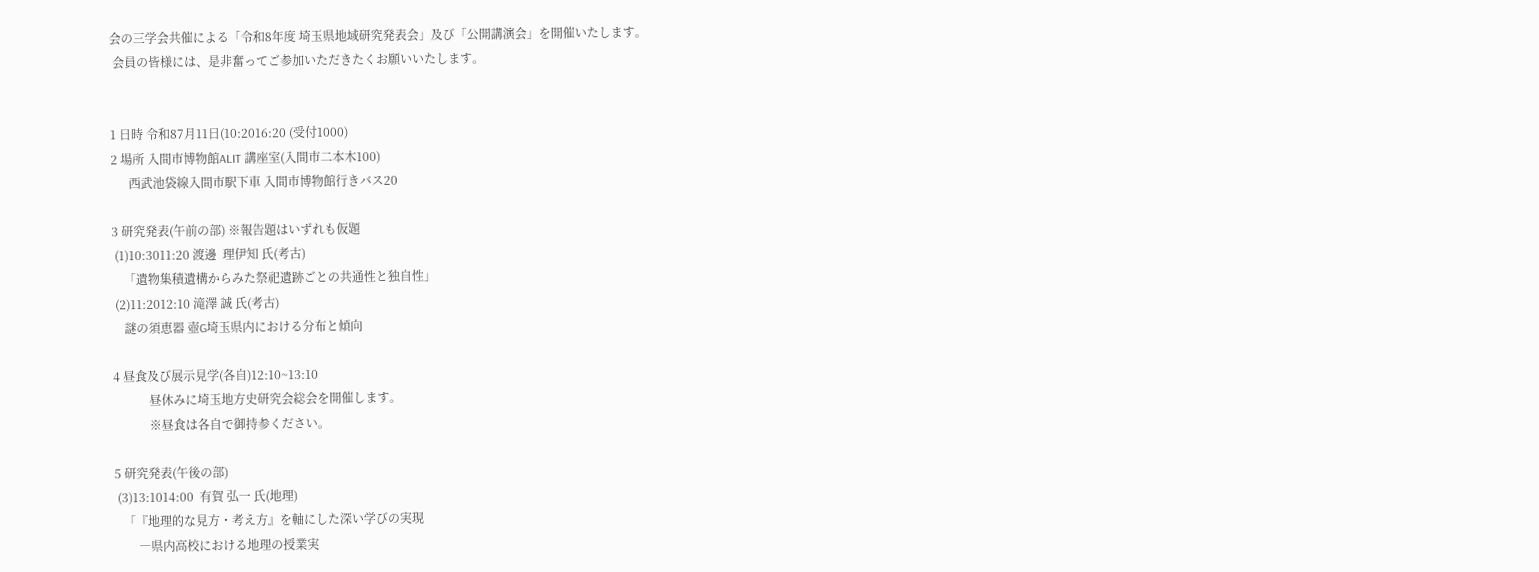会の三学会共催による「令和8年度 埼玉県地域研究発表会」及び「公開講演会」を開催いたします。
 会員の皆様には、是非奮ってご参加いただきたくお願いいたします。


1 日時 令和87月11日(10:2016:20 (受付1000)
2 場所 入間市博物館ALIT 講座室(入間市二本木100)
      西武池袋線入間市駅下車 入間市博物館行きバス20

3 研究発表(午前の部) ※報告題はいずれも仮題
 (1)10:3011:20 渡邊  理伊知 氏(考古)
    「遺物集積遺構からみた祭祀遺跡ごとの共通性と独自性」
 (2)11:2012:10 滝澤 誠 氏(考古)
    謎の須恵器 壺G埼玉県内における分布と傾向

4 昼食及び展示見学(各自)12:10~13:10
            昼休みに埼玉地方史研究会総会を開催します。
            ※昼食は各自で御持参ください。

5 研究発表(午後の部)
 (3)13:1014:00  有賀 弘一 氏(地理)
   「『地理的な見方・考え方』を軸にした深い学びの実現
        ―県内高校における地理の授業実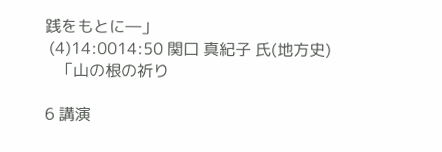践をもとに―」
 (4)14:0014:50 関口 真紀子 氏(地方史)
   「山の根の祈り

6 講演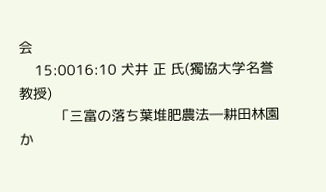会
    15:0016:10 犬井 正 氏(獨協大学名誉教授)
         「三富の落ち葉堆肥農法―耕田林園か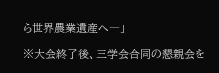ら世界農業遺産へ―」

※大会終了後、三学会合同の懇親会を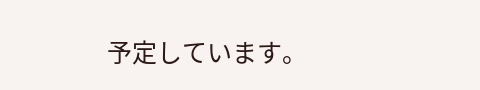予定しています。